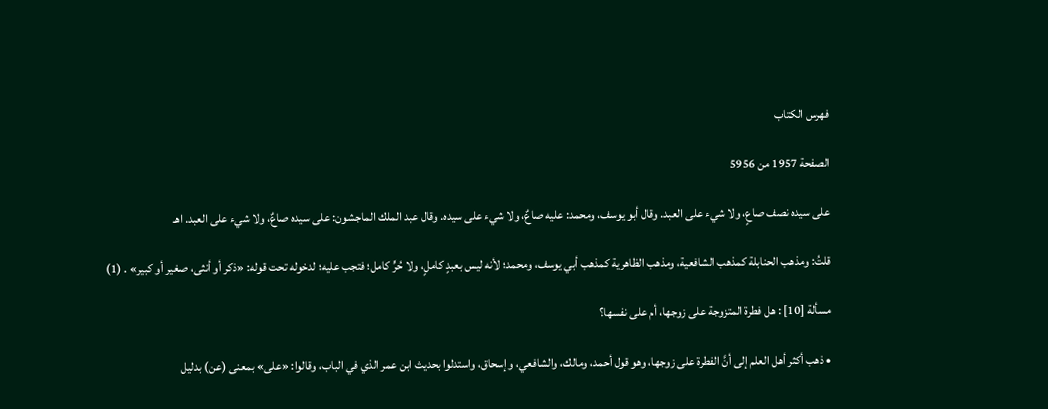فهرس الكتاب

الصفحة 1957 من 5956

على سيده نصف صاعٍ، ولا شيء على العبد. وقال أبو يوسف، ومحمد: عليه صاعٌ، ولا شيء على سيده. وقال عبد الملك الماجشون: على سيده صاعٌ، ولا شيء على العبد. اهـ

قلتُ: ومذهب الحنابلة كمذهب الشافعية، ومذهب الظاهرية كمذهب أبي يوسف، ومحمد؛ لأنه ليس بعبدٍ كاملٍ، ولا حُرٍّ كامل؛ فتجب عليه؛ لدخوله تحت قوله: «ذكر أو أنثى، صغير أو كبير» . (1)

مسألة [10] : هل فطرة المتزوجة على زوجها، أم على نفسها؟

• ذهب أكثر أهل العلم إلى أنَّ الفطرة على زوجها، وهو قول أحمد، ومالك، والشافعي، وإسحاق، واستدلوا بحديث ابن عمر الذي في الباب، وقالوا: «على» بمعنى (عن) بدليل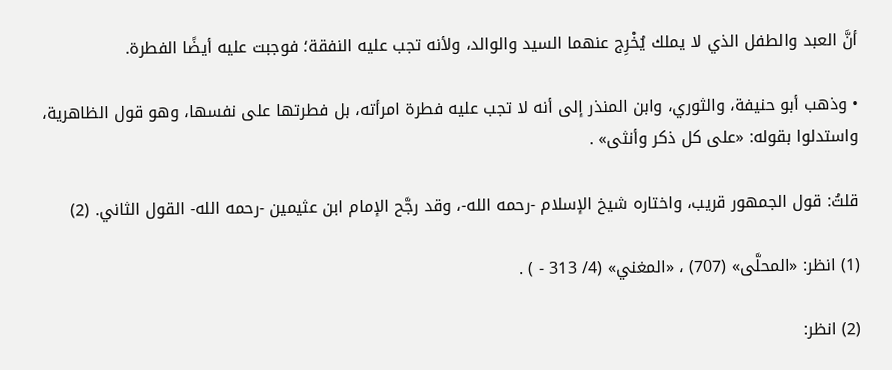أنَّ العبد والطفل الذي لا يملك يُخْرِج عنهما السيد والوالد، ولأنه تجب عليه النفقة؛ فوجبت عليه أيضًا الفطرة.

• وذهب أبو حنيفة، والثوري، وابن المنذر إلى أنه لا تجب عليه فطرة امرأته، بل فطرتها على نفسها، وهو قول الظاهرية، واستدلوا بقوله: «على كل ذكر وأنثى» .

قلتُ: قول الجمهور قريب، واختاره شيخ الإسلام -رحمه الله-، وقد رجَّح الإمام ابن عثيمين -رحمه الله- القول الثاني. (2)

(1) انظر: «المحلَّى» (707) ، «المغني» (4/ 313 - ) .

(2) انظر: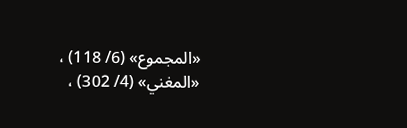«المجموع» (6/ 118) ، «المغني» (4/ 302) ،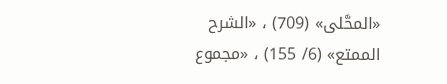«المحَّلى» (709) ، «الشرح الممتع» (6/ 155) ، «مجموع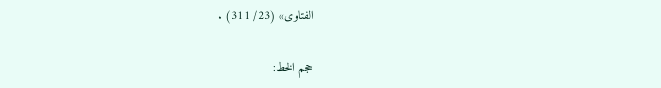الفتاوى» (23/ 311) .

حجم الخط: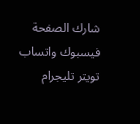شارك الصفحة
فيسبوك واتساب تويتر تليجرام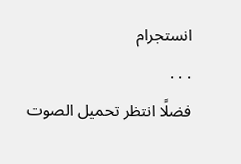انستجرام
. . .
فضلًا انتظر تحميل الصوت